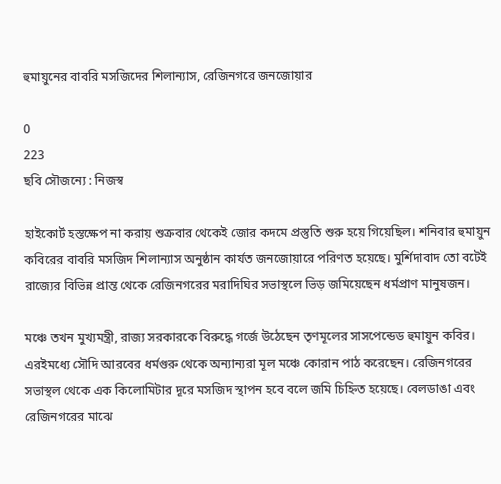হুমায়ুনের বাবরি মসজিদের শিলান্যাস, রেজিনগরে জনজোয়ার

0
223
ছবি সৌজন্যে : নিজস্ব

হাইকোর্ট হস্তক্ষেপ না করায় শুক্রবার থেকেই জোর কদমে প্রস্তুতি শুরু হয়ে গিয়েছিল। শনিবার হুমায়ুন কবিরের বাবরি মসজিদ শিলান্যাস অনুষ্ঠান কার্যত জনজোয়ারে পরিণত হয়েছে। মুর্শিদাবাদ তো বটেই রাজ্যের বিভিন্ন প্রান্ত থেকে রেজিনগরের মরাদিঘির সভাস্থলে ভিড় জমিয়েছেন ধর্মপ্রাণ মানুষজন।

মঞ্চে তখন মুখ্যমন্ত্রী, রাজ্য সরকারকে বিরুদ্ধে গর্জে উঠেছেন তৃণমূলের সাসপেন্ডেড হুমায়ুন কবির। এরইমধ্যে সৌদি আরবের ধর্মগুরু থেকে অন্যান্যরা মূল মঞ্চে কোরান পাঠ করেছেন। রেজিনগরের সভাস্থল থেকে এক কিলোমিটার দূরে মসজিদ স্থাপন হবে বলে জমি চিহ্নিত হয়েছে। বেলডাঙা এবং রেজিনগরের মাঝে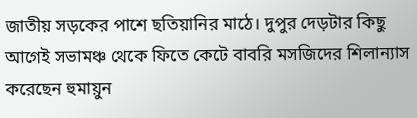জাতীয় সড়কের পাশে ছতিয়ানির মাঠে। দুপুর দেড়টার কিছু আগেই সভামঞ্চ থেকে ফিতে কেটে বাবরি মসজিদের শিলান্যাস করেছেন হুমায়ুন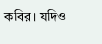কবির। যদিও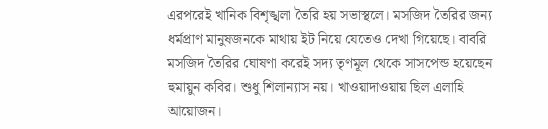এরপরেই খানিক বিশৃঙ্খলা তৈরি হয় সভাস্থলে। মসজিদ তৈরির জন্য ধর্মপ্রাণ মানুষজনকে মাথায় ইট নিয়ে যেতেও দেখা গিয়েছে। বাবরি মসজিদ তৈরির ঘোষণা করেই সদ্য তৃণমূল থেকে সাসপেন্ড হয়েছেন হুমায়ুন কবির। শুধু শিলান্যাস নয়। খাওয়াদাওয়ায় ছিল এলাহি আয়োজন।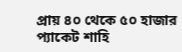প্রায় ৪০ থেকে ৫০ হাজার প্যাকেট শাহি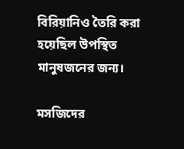বিরিয়ানিও তৈরি করা হয়েছিল উপস্থিত মানুষজনের জন্য।

মসজিদের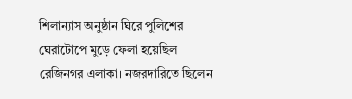শিলান্যাস অনুষ্ঠান ঘিরে পুলিশের ঘেরাটোপে মুড়ে ফেলা হয়েছিল রেজিনগর এলাকা। নজরদারিতে ছিলেন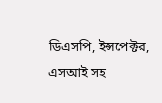ডিএসপি, ইন্সপেক্টর, এসআই সহ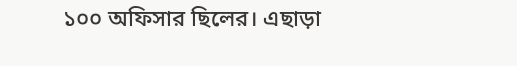১০০ অফিসার ছিলের। এছাড়া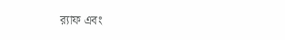র‍্যাফ এবং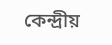কেন্দ্রীয়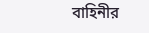বাহিনীর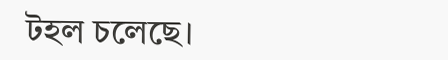টহল চলেছে।